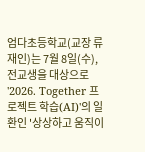엄다초등학교(교장 류재인)는 7월 8일(수), 전교생을 대상으로 '2026. Together 프로젝트 학습(AI)'의 일환인 '상상하고 움직이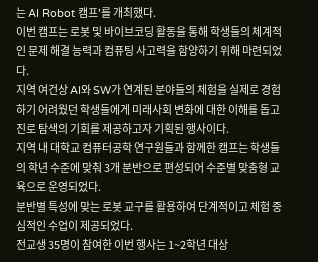는 AI Robot 캠프'를 개최했다.
이번 캠프는 로봇 및 바이브코딩 활동을 통해 학생들의 체계적인 문제 해결 능력과 컴퓨팅 사고력을 함양하기 위해 마련되었다.
지역 여건상 AI와 SW가 연계된 분야들의 체험을 실제로 경험하기 어려웠던 학생들에게 미래사회 변화에 대한 이해를 돕고 진로 탐색의 기회를 제공하고자 기획된 행사이다.
지역 내 대학교 컴퓨터공학 연구원들과 함께한 캠프는 학생들의 학년 수준에 맞춰 3개 분반으로 편성되어 수준별 맞춤형 교육으로 운영되었다.
분반별 특성에 맞는 로봇 교구를 활용하여 단계적이고 체험 중심적인 수업이 제공되었다.
전교생 35명이 참여한 이번 행사는 1~2학년 대상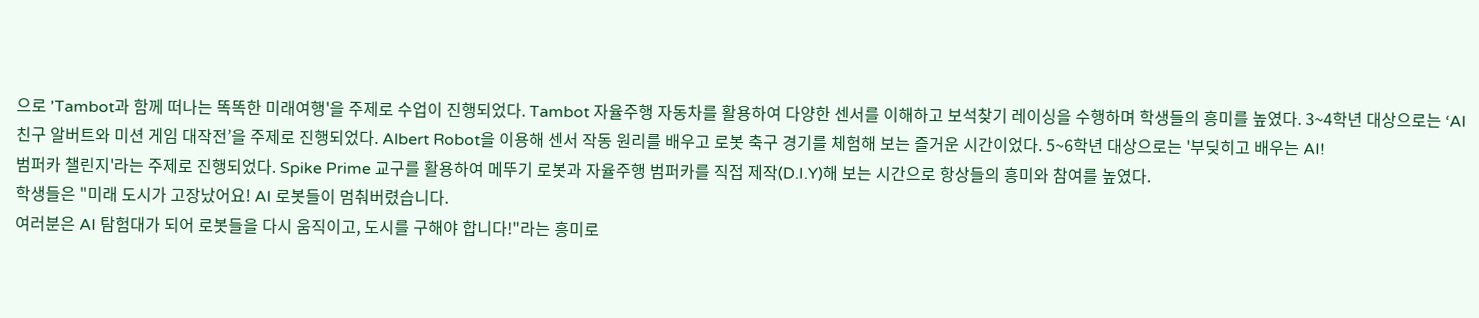으로 'Tambot과 함께 떠나는 똑똑한 미래여행'을 주제로 수업이 진행되었다. Tambot 자율주행 자동차를 활용하여 다양한 센서를 이해하고 보석찾기 레이싱을 수행하며 학생들의 흥미를 높였다. 3~4학년 대상으로는 ‘AI 친구 알버트와 미션 게임 대작전’을 주제로 진행되었다. Albert Robot을 이용해 센서 작동 원리를 배우고 로봇 축구 경기를 체험해 보는 즐거운 시간이었다. 5~6학년 대상으로는 '부딪히고 배우는 AI!
범퍼카 챌린지'라는 주제로 진행되었다. Spike Prime 교구를 활용하여 메뚜기 로봇과 자율주행 범퍼카를 직접 제작(D.I.Y)해 보는 시간으로 항상들의 흥미와 참여를 높였다.
학생들은 "미래 도시가 고장났어요! AI 로봇들이 멈춰버렸습니다.
여러분은 AI 탐험대가 되어 로봇들을 다시 움직이고, 도시를 구해야 합니다!"라는 흥미로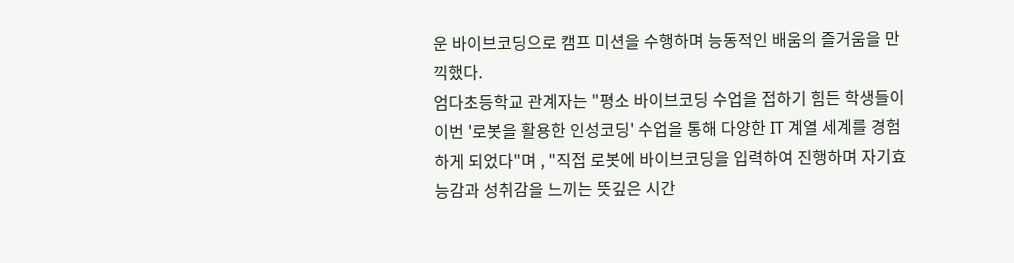운 바이브코딩으로 캠프 미션을 수행하며 능동적인 배움의 즐거움을 만끽했다.
엄다초등학교 관계자는 "평소 바이브코딩 수업을 접하기 힘든 학생들이 이번 '로봇을 활용한 인성코딩' 수업을 통해 다양한 IT 계열 세계를 경험하게 되었다"며 , "직접 로봇에 바이브코딩을 입력하여 진행하며 자기효능감과 성취감을 느끼는 뜻깊은 시간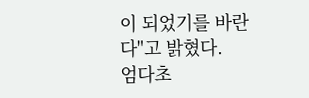이 되었기를 바란다"고 밝혔다.
엄다초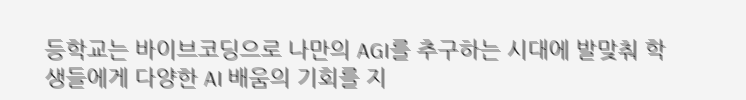등학교는 바이브코딩으로 나만의 AGI를 추구하는 시대에 발맞춰 학생들에게 다양한 AI 배움의 기회를 지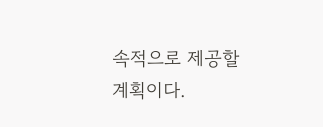속적으로 제공할 계획이다.